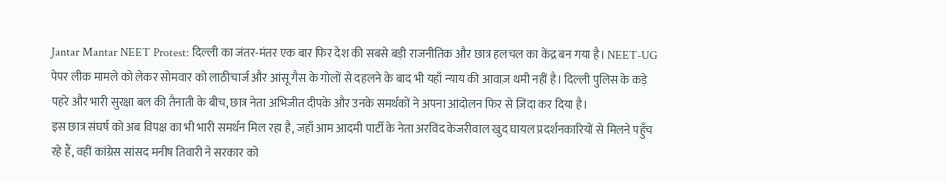Jantar Mantar NEET Protest: दिल्ली का जंतर-मंतर एक बार फिर देश की सबसे बड़ी राजनीतिक और छात्र हलचल का केंद्र बन गया है। NEET-UG पेपर लीक मामले को लेकर सोमवार को लाठीचार्ज और आंसू गैस के गोलों से दहलने के बाद भी यहाँ न्याय की आवाज़ थमी नहीं है। दिल्ली पुलिस के कड़े पहरे और भारी सुरक्षा बल की तैनाती के बीच, छात्र नेता अभिजीत दीपके और उनके समर्थकों ने अपना आंदोलन फिर से ज़िंदा कर दिया है।
इस छात्र संघर्ष को अब विपक्ष का भी भारी समर्थन मिल रहा है, जहाँ आम आदमी पार्टी के नेता अरविंद केजरीवाल खुद घायल प्रदर्शनकारियों से मिलने पहुँच रहे हैं, वहीं कांग्रेस सांसद मनीष तिवारी ने सरकार को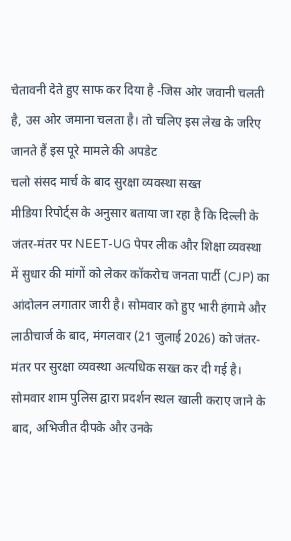चेतावनी देते हुए साफ कर दिया है -जिस ओर जवानी चलती है, उस ओर जमाना चलता है। तो चलिए इस लेख के जरिए जानते हैं इस पूरे मामले की अपडेट
चलो संसद मार्च के बाद सुरक्षा व्यवस्था सख्त
मीडिया रिपोर्ट्स के अनुसार बताया जा रहा है कि दिल्ली के जंतर-मंतर पर NEET-UG पेपर लीक और शिक्षा व्यवस्था में सुधार की मांगों को लेकर कॉकरोच जनता पार्टी (CJP) का आंदोलन लगातार जारी है। सोमवार को हुए भारी हंगामे और लाठीचार्ज के बाद, मंगलवार (21 जुलाई 2026) को जंतर-मंतर पर सुरक्षा व्यवस्था अत्यधिक सख्त कर दी गई है।
सोमवार शाम पुलिस द्वारा प्रदर्शन स्थल खाली कराए जाने के बाद, अभिजीत दीपके और उनके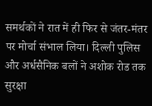समर्थकों ने रात में ही फिर से जंतर-मंतर पर मोर्चा संभाल लिया। दिल्ली पुलिस और अर्धसैनिक बलों ने अशोक रोड तक सुरक्षा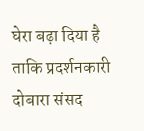घेरा बढ़ा दिया है ताकि प्रदर्शनकारी दोबारा संसद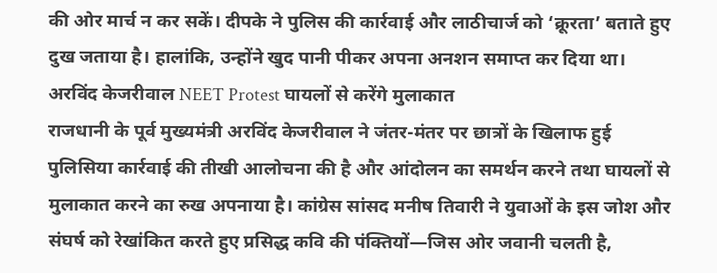की ओर मार्च न कर सकें। दीपके ने पुलिस की कार्रवाई और लाठीचार्ज को ‘क्रूरता’ बताते हुए दुख जताया है। हालांकि, उन्होंने खुद पानी पीकर अपना अनशन समाप्त कर दिया था।
अरविंद केजरीवाल NEET Protest घायलों से करेंगे मुलाकात
राजधानी के पूर्व मुख्यमंत्री अरविंद केजरीवाल ने जंतर-मंतर पर छात्रों के खिलाफ हुई पुलिसिया कार्रवाई की तीखी आलोचना की है और आंदोलन का समर्थन करने तथा घायलों से मुलाकात करने का रुख अपनाया है। कांग्रेस सांसद मनीष तिवारी ने युवाओं के इस जोश और संघर्ष को रेखांकित करते हुए प्रसिद्ध कवि की पंक्तियों—जिस ओर जवानी चलती है,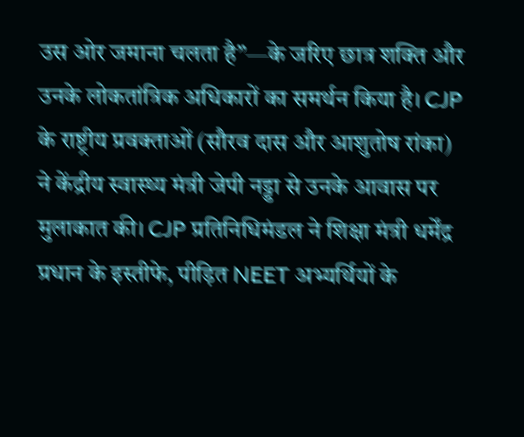उस ओर जमाना चलता है”—के जरिए छात्र शक्ति और उनके लोकतांत्रिक अधिकारों का समर्थन किया है। CJP के राष्ट्रीय प्रवक्ताओं (सौरव दास और आशुतोष रांका) ने केंद्रीय स्वास्थ्य मंत्री जेपी नड्डा से उनके आवास पर मुलाकात की। CJP प्रतिनिधिमंडल ने शिक्षा मंत्री धर्मेंद्र प्रधान के इस्तीफे, पीड़ित NEET अभ्यर्थियों के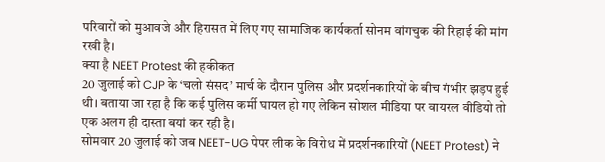परिवारों को मुआवजे और हिरासत में लिए गए सामाजिक कार्यकर्ता सोनम वांगचुक की रिहाई की मांग रखी है।
क्या है NEET Protest की हकीकत
20 जुलाई को CJP के ‘चलो संसद’ मार्च के दौरान पुलिस और प्रदर्शनकारियों के बीच गंभीर झड़प हुई थी। बताया जा रहा है कि कई पुलिस कर्मी घायल हो गए लेकिन सोशल मीडिया पर वायरल वीडियो तो एक अलग ही दास्ता बयां कर रही है।
सोमवार 20 जुलाई को जब NEET-UG पेपर लीक के विरोध में प्रदर्शनकारियों (NEET Protest) ने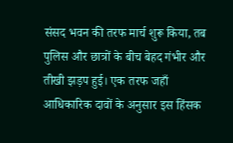संसद भवन की तरफ मार्च शुरू किया, तब पुलिस और छात्रों के बीच बेहद गंभीर और तीखी झड़प हुई। एक तरफ जहाँ आधिकारिक दावों के अनुसार इस हिंसक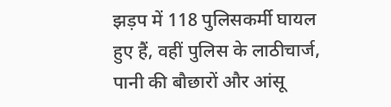झड़प में 118 पुलिसकर्मी घायल हुए हैं, वहीं पुलिस के लाठीचार्ज, पानी की बौछारों और आंसू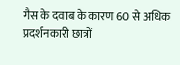गैस के दवाब के कारण 60 से अधिक प्रदर्शनकारी छात्रों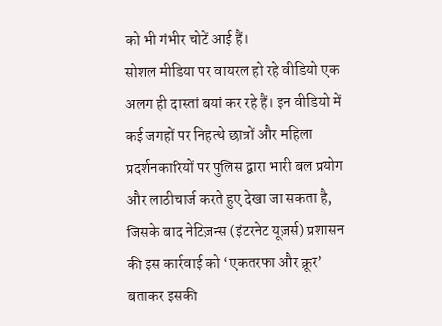को भी गंभीर चोटें आई हैं।
सोशल मीडिया पर वायरल हो रहे वीडियो एक अलग ही दास्तां बयां कर रहे हैं। इन वीडियो में कई जगहों पर निहत्थे छात्रों और महिला प्रदर्शनकारियों पर पुलिस द्वारा भारी बल प्रयोग और लाठीचार्ज करते हुए देखा जा सकता है, जिसके बाद नेटिज़न्स (इंटरनेट यूज़र्स) प्रशासन की इस कार्रवाई को ‘एकतरफा और क्रूर’ बताकर इसकी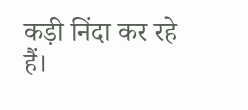कड़ी निंदा कर रहे हैं।